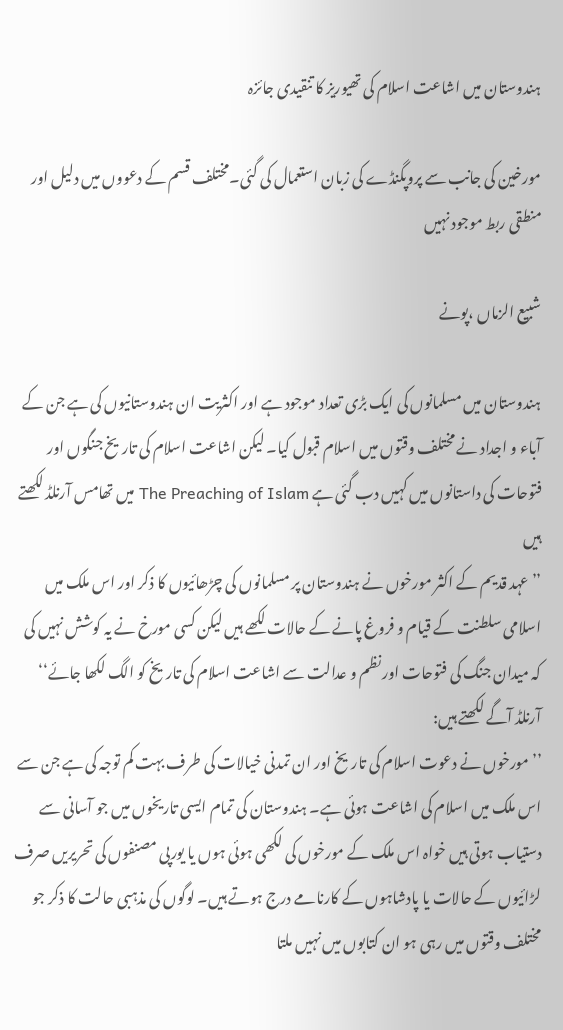ہندوستان میں اشاعت اسلام کی تھیوریز کا تنقیدی جائزہ

مورخین کی جانب سے پروپگنڈے کی زبان استعمال کی گئی۔مختلف قسم کے دعووں میں دلیل اور منطقی ربط موجود نہیں

شبیع الزماں ،پونے

ہندوستان میں مسلمانوں کی ایک بڑی تعداد موجود ہے اور اکثریت ان ہندوستانیوں کی ہے جن کے آباء و اجداد نے مختلف وقتوں میں اسلام قبول کیا۔ لیکن اشاعت اسلام کی تاریخ جنگوں اور فتوحات کی داستانوں میں کہیں دب گئی ہے The Preaching of Islam میں تھامس آرنلڈ لکھتے ہیں
’’عہد قدیم کے اکثر مورخوں نے ہندوستان پر مسلمانوں کی چڑھائیوں کا ذکر اور اس ملک میں اسلامی سلطنت کے قیام و فروغ پانے کے حالات لکھے ہیں لیکن کسی مورخ نے یہ کوشش نہیں کی کہ میدان جنگ کی فتوحات اور نظم و عدالت سے اشاعت اسلام کی تاریخ کو الگ لکھا جائے‘‘
آرنلڈ آگے لکھتے ہیں:
’’ مورخوں نے دعوت اسلام کی تاریخ اور ان تمدنی خیالات کی طرف بہت کم توجہ کی ہے جن سے اس ملک میں اسلام کی اشاعت ہوئی ہے۔ ہندوستان کی تمام ایسی تاریخوں میں جو آسانی سے دستیاب ہوتی ہیں خواہ اس ملک کے مورخوں کی لکھی ہوئی ہوں یا یورپی مصنفوں کی تحریریں صرف لڑائیوں کے حالات یا پادشاہوں کے کارنامے درج ہوتے ہیں۔ لوگوں کی مذہبی حالت کا ذکر جو مختلف وقتوں میں رہی ہو ان کتابوں میں نہیں ملتا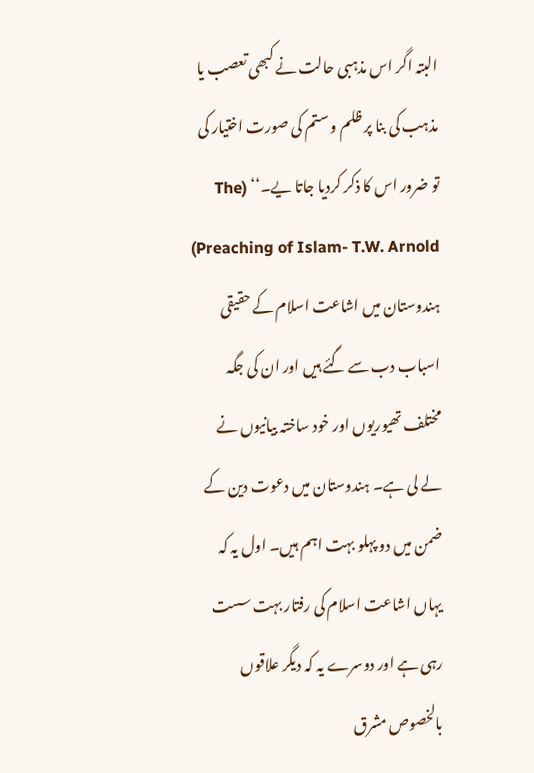البتہ اگر اس مذہبی حالت نے کبھی تعصب یا مذہب کی بنا پر ظلم و ستم کی صورت اختیار کی تو ضرور اس کا ذکر کردیا جاتا یے۔‘‘ (The Preaching of Islam- T.W. Arnold)
ہندوستان میں اشاعت اسلام کے حقیقی اسباب دب سے گئے ہیں اور ان کی جگہ مختلف تھیوریوں اور خود ساختہ بیانیوں نے لے لی ہے۔ ہندوستان میں دعوت دین کے ضمن میں دو پہلو بہت اہم ہیں۔ اول یہ کہ یہاں اشاعت اسلام کی رفتار بہت سست رہی ہے اور دوسرے یہ کہ دیگر علاقوں بالخصوص مشرق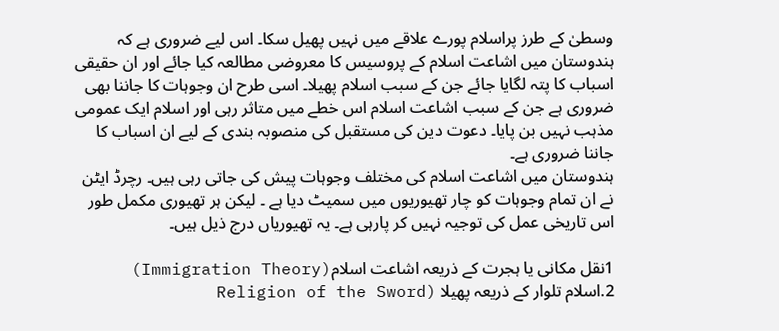وسطیٰ کے طرز پراسلام پورے علاقے میں نہیں پھیل سکا۔ اس لیے ضروری ہے کہ ہندوستان میں اشاعت اسلام کے پروسیس کا معروضی مطالعہ کیا جائے اور ان حقیقی اسباب کا پتہ لگایا جائے جن کے سبب اسلام پھیلا۔ اسی طرح ان وجوہات کا جاننا بھی ضروری ہے جن کے سبب اشاعت اسلام اس خطے میں متاثر رہی اور اسلام ایک عمومی مذہب نہیں بن پایا۔ دعوت دین کی مستقبل کی منصوبہ بندی کے لیے ان اسباب کا جاننا ضروری ہے۔
ہندوستان میں اشاعت اسلام کی مختلف وجوہات پیش کی جاتی رہی ہیں۔ رچرڈ ایٹن نے ان تمام وجوہات کو چار تھیوریوں میں سمیٹ دیا ہے ۔ لیکن ہر تھیوری مکمل طور اس تاریخی عمل کی توجیہ نہیں کر پارہی ہے۔ یہ تھیوریاں درج ذیل ہیں۔

1نقل مکانی یا ہجرت کے ذریعہ اشاعت اسلام(Immigration Theory)
2.اسلام تلوار کے ذریعہ پھیلا (Religion of the Sword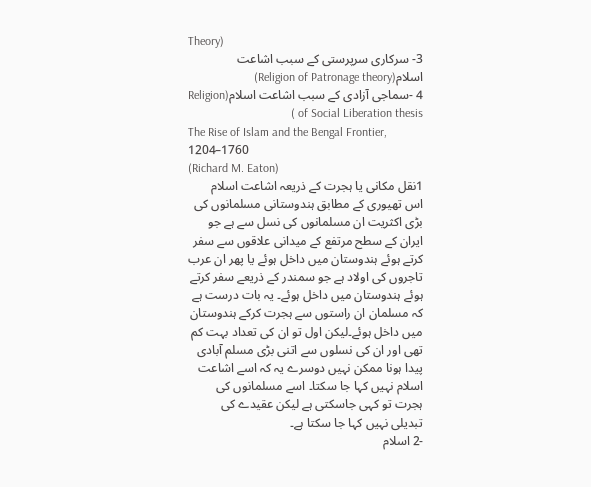Theory)
3- سرکاری سرپرستی کے سبب اشاعت اسلام(Religion of Patronage theory)
4 -سماجی آزادی کے سبب اشاعت اسلام(Religion of Social Liberation thesis )
The Rise of Islam and the Bengal Frontier, 1204–1760
(Richard M. Eaton)
1نقل مکانی یا ہجرت کے ذریعہ اشاعت اسلام
اس تھیوری کے مطابق ہندوستانی مسلمانوں کی بڑی اکثریت ان مسلمانوں کی نسل سے ہے جو ایران کے سطح مرتفع کے میدانی علاقوں سے سفر کرتے ہوئے ہندوستان میں داخل ہوئے یا پھر ان عرب تاجروں کی اولاد ہے جو سمندر کے ذریعے سفر کرتے ہوئے ہندوستان میں داخل ہوئے۔ یہ بات درست ہے کہ مسلمان ان راستوں سے ہجرت کرکے ہندوستان میں داخل ہوئے۔لیکن اول تو ان کی تعداد بہت کم تھی اور ان کی نسلوں سے اتنی بڑی مسلم آبادی پیدا ہونا ممکن نہیں دوسرے یہ کہ اسے اشاعت اسلام نہیں کہا جا سکتا۔ اسے مسلمانوں کی ہجرت تو کہی جاسکتی ہے لیکن عقیدے کی تبدیلی نہیں کہا جا سکتا ہے۔
-2 اسلام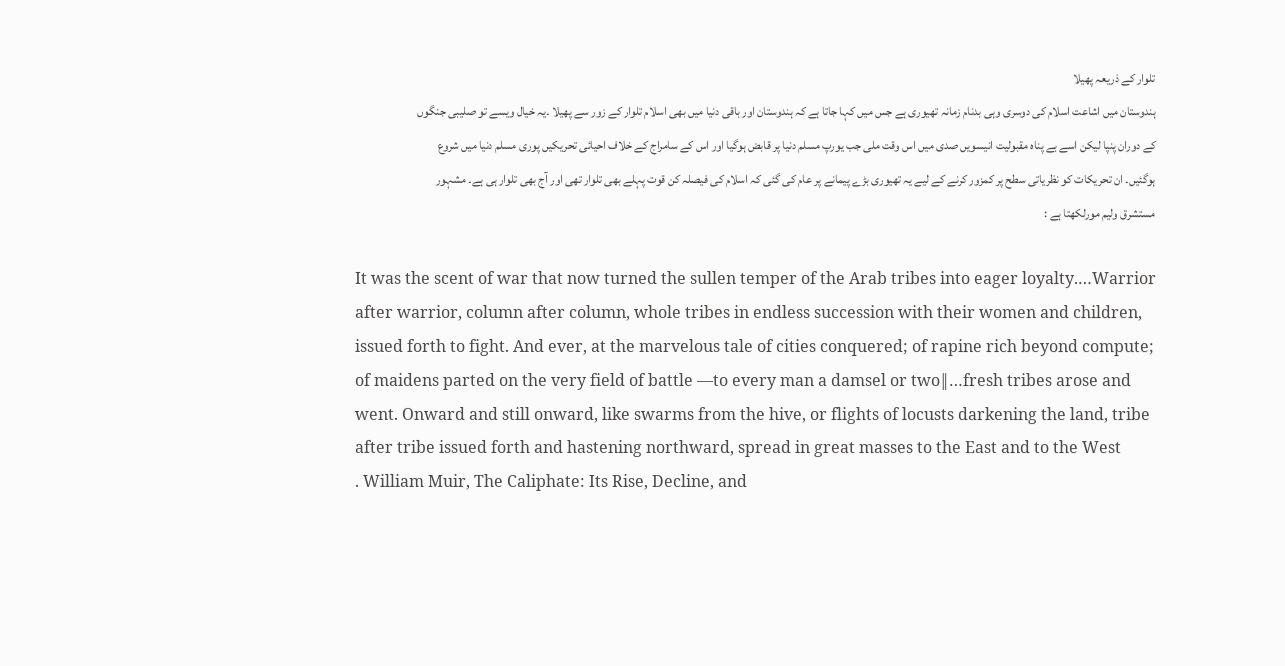تلوار کے ذریعہ پھیلا
ہندوستان میں اشاعت اسلام کی دوسری وہی بدنام زمانہ تھیوری ہے جس میں کہا جاتا ہے کہ ہندوستان اور باقی دنیا میں بھی اسلام تلوار کے زور سے پھیلا ۔یہ خیال ویسے تو صلیبی جنگوں کے دوران پنپا لیکن اسے بے پناہ مقبولیت انیسویں صدی میں اس وقت ملی جب یورپ مسلم دنیا پر قابض ہوگیا اور اس کے سامراج کے خلاف احیائی تحریکیں پوری مسلم دنیا میں شروع ہوگئیں۔ ان تحریکات کو نظریاتی سطح پر کمزور کرنے کے لیے یہ تھیوری بڑے پیمانے پر عام کی گئی کہ اسلام کی فیصلہ کن قوت پہلے بھی تلوار تھی اور آج بھی تلوار ہی ہے۔ مشہور مستشرق ولیم مورلکھتا ہے :

It was the scent of war that now turned the sullen temper of the Arab tribes into eager loyalty.…Warrior after warrior, column after column, whole tribes in endless succession with their women and children, issued forth to fight. And ever, at the marvelous tale of cities conquered; of rapine rich beyond compute; of maidens parted on the very field of battle ―to every man a damsel or two‖…fresh tribes arose and went. Onward and still onward, like swarms from the hive, or flights of locusts darkening the land, tribe after tribe issued forth and hastening northward, spread in great masses to the East and to the West
. William Muir, The Caliphate: Its Rise, Decline, and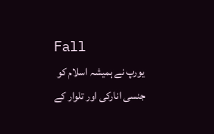Fall
یورپ نے ہمیشہ اسلام کو جنسی انارکی اور تلوار کے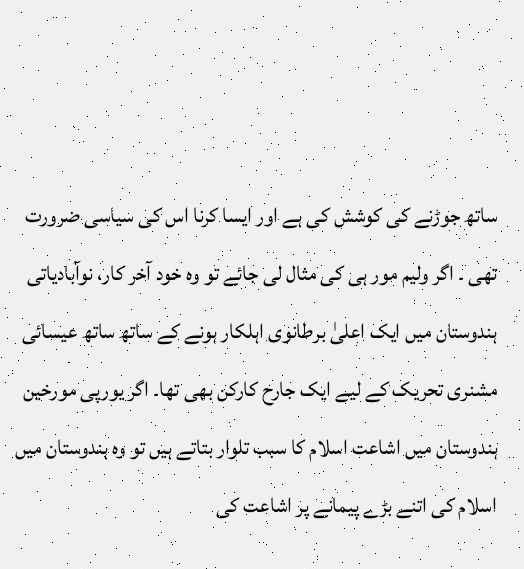ساتھ جوڑنے کی کوشش کی ہے اور ایسا کرنا اس کی سیاسی ضرورت تھی ۔ اگر ولیم مور ہی کی مثال لی جائے تو وہ خود آخر کار، نوآبادیاتی ہندوستان میں ایک اعلیٰ برطانوی اہلکار ہونے کے ساتھ ساتھ عیسائی مشنری تحریک کے لیے ایک جارح کارکن بھی تھا۔ اگر یورپی مورخین ہندوستان میں اشاعت اسلام کا سبب تلوار بتاتے ہیں تو وہ ہندوستان میں اسلام کی اتنے بڑے پیمانے پر اشاعت کی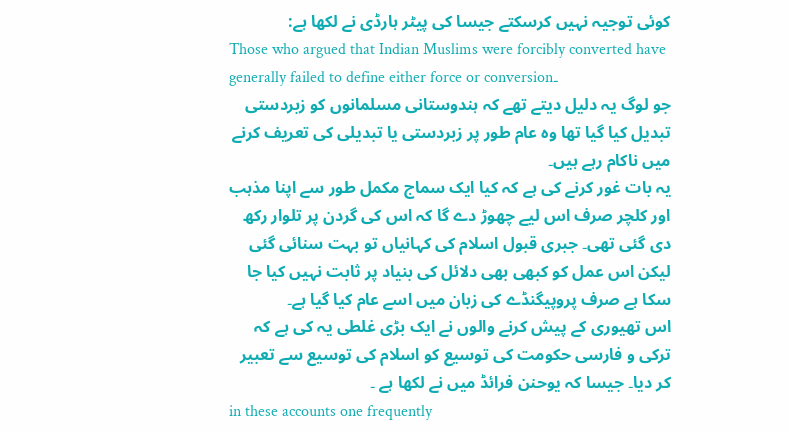کوئی توجیہ نہیں کرسکتے جیسا کی پیٹر ہارڈی نے لکھا ہے:
Those who argued that Indian Muslims were forcibly converted have generally failed to define either force or conversion۔
جو لوگ یہ دلیل دیتے تھے کہ ہندوستانی مسلمانوں کو زبردستی تبدیل کیا گیا تھا وہ عام طور پر زبردستی یا تبدیلی کی تعریف کرنے میں ناکام رہے ہیں۔
یہ بات غور کرنے کی ہے کہ کیا ایک سماج مکمل طور سے اپنا مذہب اور کلچر صرف اس لیے چھوڑ دے گا کہ اس کی گردن پر تلوار رکھ دی گئی تھی۔ جبری قبول اسلام کی کہانیاں تو بہت سنائی گئی لیکن اس عمل کو کبھی بھی دلائل کی بنیاد پر ثابت نہیں کیا جا سکا ہے صرف پروپیگنڈے کی زبان میں اسے عام کیا گیا ہے۔
اس تھیوری کے پیش کرنے والوں نے ایک بڑی غلطی یہ کی ہے کہ ترکی و فارسی حکومت کی توسیع کو اسلام کی توسیع سے تعبیر کر دیا۔ جیسا کہ یوحنن فرائڈ میں نے لکھا ہے ۔
in these accounts one frequently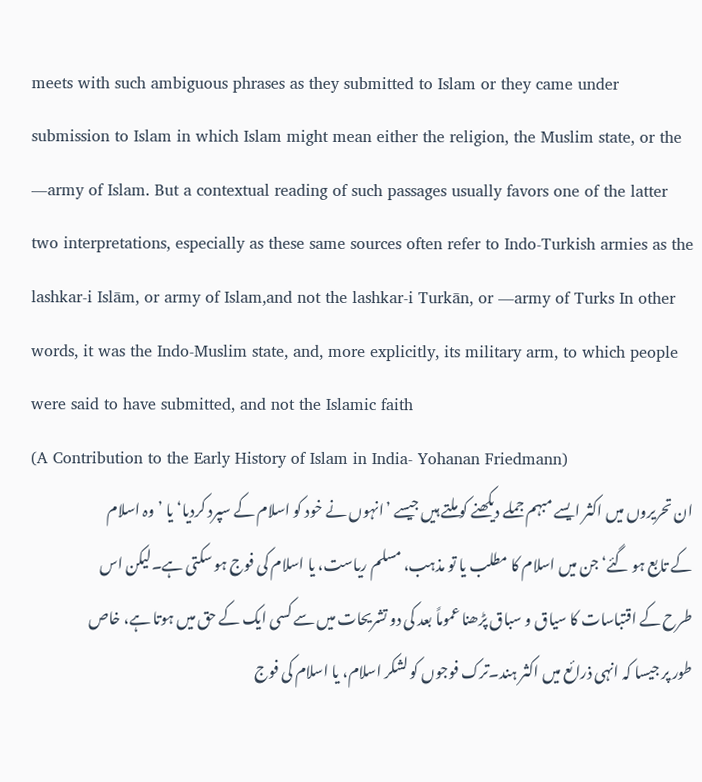meets with such ambiguous phrases as they submitted to Islam or they came under submission to Islam in which Islam might mean either the religion, the Muslim state, or the ―army of Islam. But a contextual reading of such passages usually favors one of the latter two interpretations, especially as these same sources often refer to Indo-Turkish armies as the lashkar-i Islām, or army of Islam,and not the lashkar-i Turkān, or ―army of Turks In other words, it was the Indo-Muslim state, and, more explicitly, its military arm, to which people were said to have submitted, and not the Islamic faith
(A Contribution to the Early History of Islam in India- Yohanan Friedmann)
ان تحریروں میں اکثر ایسے مبہم جملے دیکھنے کو ملتے ہیں جیسے ’انہوں نے خود کو اسلام کے سپرد کردیا‘ یا ’وہ اسلام کے تابع ہو گئے‘ جن میں اسلام کا مطلب یا تو مذہب، مسلم ریاست، یا اسلام کی فوج ہو سکتی ہے۔لیکن اس طرح کے اقتباسات کا سیاق و سباق پڑھنا عموماً بعد کی دو تشریحات میں سے کسی ایک کے حق میں ہوتا ہے، خاص طور پر جیسا کہ انہی ذرائع میں اکثر ہند۔ترک فوجوں کو لشکر اسلام، یا اسلام کی فوج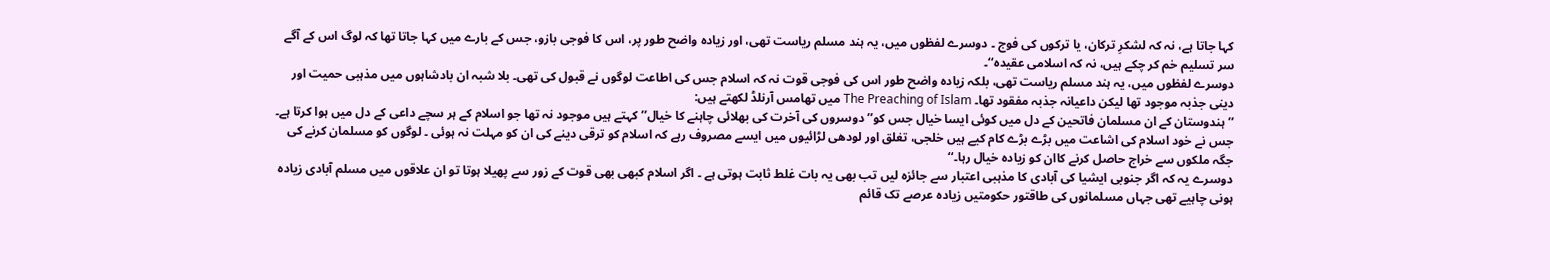کہا جاتا ہے، نہ کہ لشکرِ ترکان، یا ترکوں کی فوج ۔ دوسرے لفظوں میں، یہ ہند مسلم ریاست تھی، اور زیادہ واضح طور پر، اس کا فوجی بازو، جس کے بارے میں کہا جاتا تھا کہ لوگ اس کے آگے سر تسلیم خم کر چکے ہیں، نہ کہ اسلامی عقیدہ‘‘۔
دوسرے لفظوں میں، یہ ہند مسلم ریاست تھی، بلکہ زیادہ واضح طور اس کی فوجی قوت نہ کہ اسلام جس کی اطاعت لوگوں نے قبول کی تھی۔ بلا شبہ ان بادشاہوں میں مذہبی حمیت اور دینی جذبہ موجود تھا لیکن داعیانہ جذبہ مفقود تھا۔ The Preaching of Islam میں تھامس آرنلڈ لکھتے ہیں:
’’ ہندوستان کے ان مسلمان فاتحین کے دل میں کوئی ایسا خیال جس کو’’ دوسروں کی آخرت کی بھلائی چاہنے کا خیال’’ کہتے ہیں موجود نہ تھا جو اسلام کے ہر سچے داعی کے دل میں ہوا کرتا ہے۔ جس نے خود اسلام کی اشاعت میں بڑے بڑے کام کیے ہیں خلجی، تغلق اور لودھی لڑائیوں میں ایسے مصروف رہے کہ اسلام کو ترقی دینے کی ان کو مہلت نہ ہوئی ۔ لوگوں کو مسلمان کرنے کی جگہ ملکوں سے خراج حاصل کرنے کاان کو زیادہ خیال رہا۔‘‘
دوسرے یہ کہ اگر جنوبی ایشیا کی آبادی کا مذہبی اعتبار سے جائزہ لیں تب بھی یہ بات غلط ثابت ہوتی ہے ۔ اگر اسلام کبھی بھی قوت کے زور سے پھیلا ہوتا تو ان علاقوں میں مسلم آبادی زیادہ ہونی چاہیے تھی جہاں مسلمانوں کی طاقتور حکومتیں زیادہ عرصے تک قائم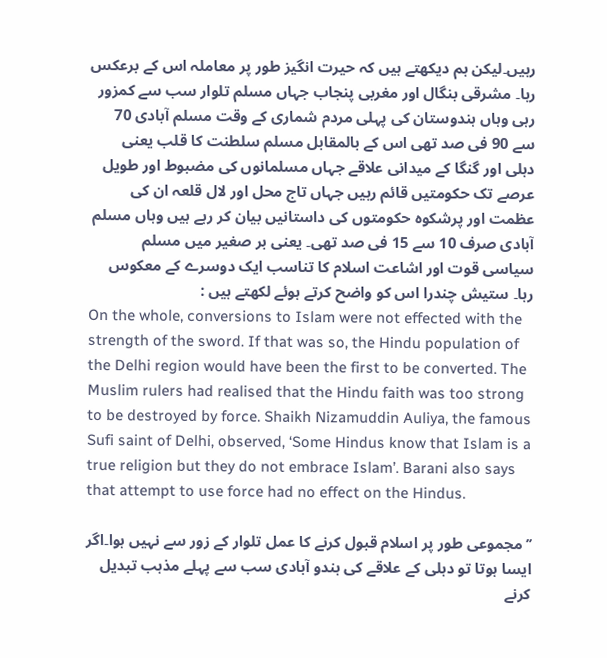رہیں۔لیکن ہم دیکھتے ہیں کہ حیرت انگیز طور پر معاملہ اس کے برعکس رہا۔ مشرقی بنگال اور مغربی پنجاب جہاں مسلم تلوار سب سے کمزور رہی وہاں ہندوستان کی پہلی مردم شماری کے وقت مسلم آبادی 70 سے 90 فی صد تھی اس کے بالمقابل مسلم سلطنت کا قلب یعنی دہلی اور گنگا کے میدانی علاقے جہاں مسلمانوں کی مضبوط اور طویل عرصے تک حکومتیں قائم رہیں جہاں تاج محل اور لال قلعہ ان کی عظمت اور پرشکوہ حکومتوں کی داستانیں بیان کر رہے ہیں وہاں مسلم آبادی صرف 10 سے 15 فی صد تھی۔ یعنی بر صغیر میں مسلم سیاسی قوت اور اشاعت اسلام کا تناسب ایک دوسرے کے معکوس رہا۔ ستیش چندرا اس کو واضح کرتے ہوئے لکھتے ہیں :
On the whole, conversions to Islam were not effected with the strength of the sword. If that was so, the Hindu population of the Delhi region would have been the first to be converted. The Muslim rulers had realised that the Hindu faith was too strong to be destroyed by force. Shaikh Nizamuddin Auliya, the famous Sufi saint of Delhi, observed, ‘Some Hindus know that Islam is a true religion but they do not embrace Islam’. Barani also says that attempt to use force had no effect on the Hindus.

’’مجموعی طور پر اسلام قبول کرنے کا عمل تلوار کے زور سے نہیں ہوا۔اگر ایسا ہوتا تو دہلی کے علاقے کی ہندو آبادی سب سے پہلے مذہب تبدیل کرنے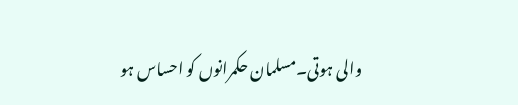والی ہوتی۔مسلمان حکمرانوں کو احساس ہو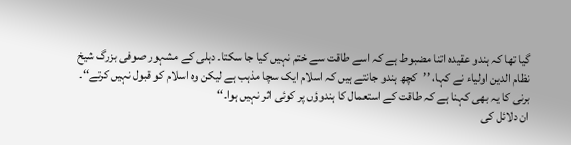گیا تھا کہ ہندو عقیدہ اتنا مضبوط ہے کہ اسے طاقت سے ختم نہیں کیا جا سکتا۔ دہلی کے مشہور صوفی بزرگ شیخ نظام الدین اولیاء نے کہا، ’’کچھ ہندو جانتے ہیں کہ اسلام ایک سچا مذہب ہے لیکن وہ اسلام کو قبول نہیں کرتے‘‘۔ برنی کا یہ بھی کہنا ہے کہ طاقت کے استعمال کا ہندوؤں پر کوئی اثر نہیں ہوا۔‘‘
ان دلائل کی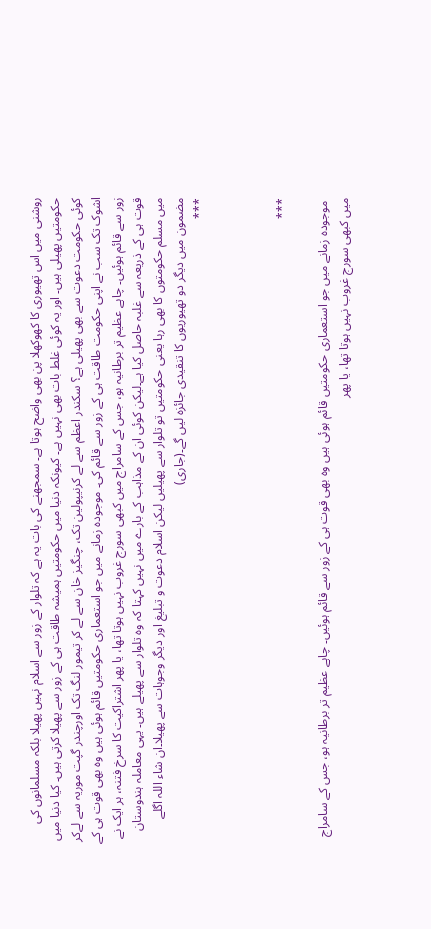روشنی میں اس تھیوری کا کھوکھلا پن بھی واضح ہوتا ہے۔ سمجھنے کی بات یہ ہے کہ تلوار کے زور سے اسلام نہیں پھیلا بلکہ مسلمانوں کی حکومتیں پھیلی ہیں۔ اور یہ کوئی غلط بات بھی نہیں ہے۔ کیونکہ دنیا میں حکومتیں ہمیشہ طاقت ہی کے زور سے پھیلا کرتی ہیں۔ کیا دنیا میں کوئی حکومت دعوت سے بھی پھیلی ہے؟ سکندر اعظم سے لے کرنیپولین تک، چنگیز خان سے لے کر تیمور لنگ تک اورچندر گپت موریہ سے لےکر اشوک تک سب نے اپنی حکومت طاقت ہی کے زور سے قائم کی۔ موجودہ زمانے میں جو استعماری حکومتیں قائم ہوئی ہیں وہ بھی قوت ہی کے زور سے قائم ہوئیں۔ چاہے عظیم تر برطانیہ ہو، جس کے سامراج میں کبھی سورج غروب نہیں ہوتا تھا، یا پھر اشتراکیت کا سرخ فتنہ، ہر ایک نے قوت ہی کے ذریعہ سے غلبہ حاصل کیا ہے۔لیکن کوئی ان کے مذاہب کے بارے میں نہیں کہتا کہ وہ تلوار سے پھیلے ہیں۔ یہی معاملہ ہندوستان میں مسلم حکومتوں کا بھی رہا یعنی حکومتیں تو تلوار سے پھیلیں لیکن اسلام دعوت و تبلیغ اور دیگر وجوہات سے پھیلا۔ان شاء اللہ اگلے مضمون میں دیگر دو تھیوریوں کا تنقیدی جائزہ لیں گے۔(جاری)
***



***

 موجودہ زمانے میں جو استعماری حکومتیں قائم ہوئی ہیں وہ بھی قوت ہی کے زور سے قائم ہوئیں۔ چاہے عظیم تر برطانیہ ہو، جس کے سامراج میں کبھی سورج غروب نہیں ہوتا تھا، یا پھر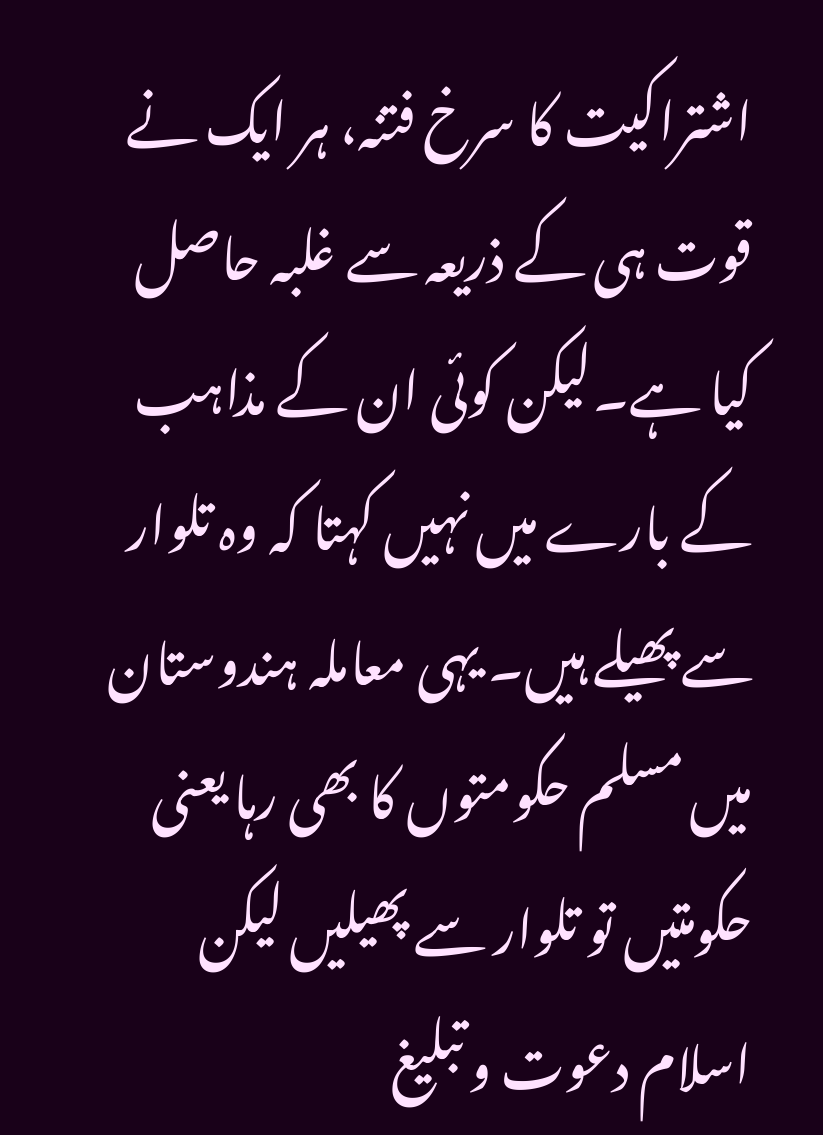اشتراکیت کا سرخ فتنہ، ہر ایک نے قوت ہی کے ذریعہ سے غلبہ حاصل کیا ہے۔لیکن کوئی ان کے مذاہب کے بارے میں نہیں کہتا کہ وہ تلوار سے پھیلے ہیں۔ یہی معاملہ ہندوستان میں مسلم حکومتوں کا بھی رہا یعنی حکومتیں تو تلوار سے پھیلیں لیکن اسلام دعوت و تبلیغ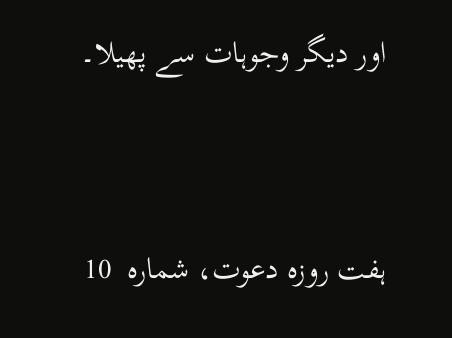اور دیگر وجوہات سے پھیلا۔


ہفت روزہ دعوت، شمارہ  10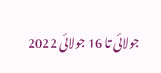جولائی تا 16 جولائی 2022